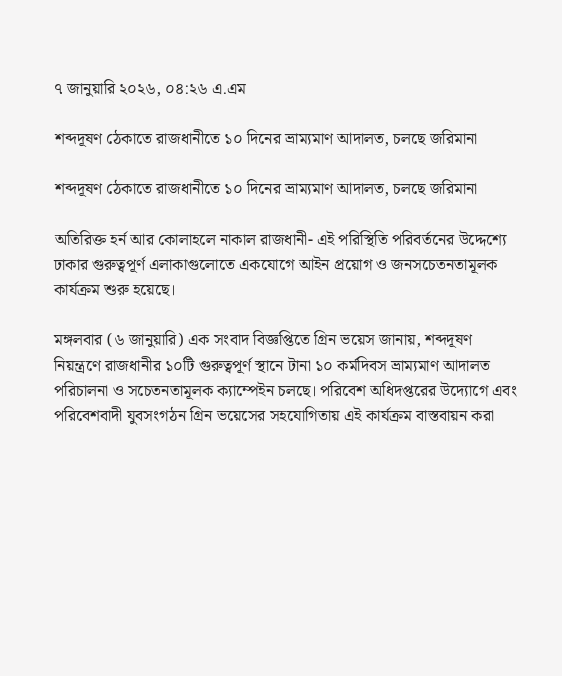৭ জানুয়ারি ২০২৬, ০৪:২৬ এ.এম

শব্দদূষণ ঠেকাতে রাজধানীতে ১০ দিনের ভ্রাম্যমাণ আদালত, চলছে জরিমানা

শব্দদূষণ ঠেকাতে রাজধানীতে ১০ দিনের ভ্রাম্যমাণ আদালত, চলছে জরিমানা

অতিরিক্ত হর্ন আর কোলাহলে নাকাল রাজধানী- এই পরিস্থিতি পরিবর্তনের উদ্দেশ্যে ঢাকার গুরুত্বপূর্ণ এলাকাগুলোতে একযোগে আইন প্রয়োগ ও জনসচেতনতামূলক কার্যক্রম শুরু হয়েছে।

মঙ্গলবার (৬ জানুয়ারি) এক সংবাদ বিজ্ঞপ্তিতে গ্রিন ভয়েস জানায়, শব্দদূষণ নিয়ন্ত্রণে রাজধানীর ১০টি গুরুত্বপূর্ণ স্থানে টানা ১০ কর্মদিবস ভ্রাম্যমাণ আদালত পরিচালনা ও সচেতনতামূলক ক্যাম্পেইন চলছে। পরিবেশ অধিদপ্তরের উদ্যোগে এবং পরিবেশবাদী যুবসংগঠন গ্রিন ভয়েসের সহযোগিতায় এই কার্যক্রম বাস্তবায়ন করা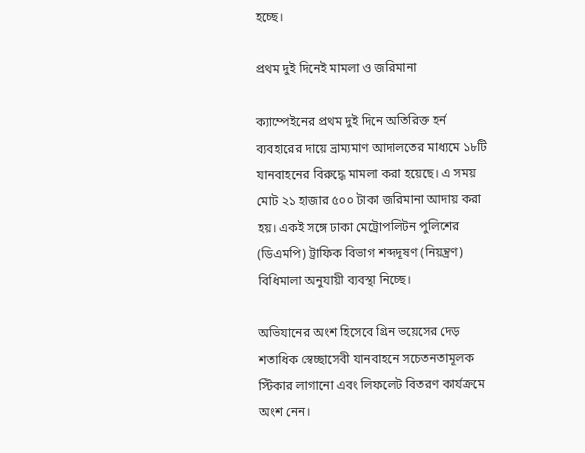হচ্ছে।

প্রথম দুই দিনেই মামলা ও জরিমানা

ক্যাম্পেইনের প্রথম দুই দিনে অতিরিক্ত হর্ন ব্যবহারের দায়ে ভ্রাম্যমাণ আদালতের মাধ্যমে ১৮টি যানবাহনের বিরুদ্ধে মামলা করা হয়েছে। এ সময় মোট ২১ হাজার ৫০০ টাকা জরিমানা আদায় করা হয়। একই সঙ্গে ঢাকা মেট্রোপলিটন পুলিশের (ডিএমপি) ট্রাফিক বিভাগ শব্দদূষণ (নিয়ন্ত্রণ) বিধিমালা অনুযায়ী ব্যবস্থা নিচ্ছে।

অভিযানের অংশ হিসেবে গ্রিন ভয়েসের দেড় শতাধিক স্বেচ্ছাসেবী যানবাহনে সচেতনতামূলক স্টিকার লাগানো এবং লিফলেট বিতরণ কার্যক্রমে অংশ নেন।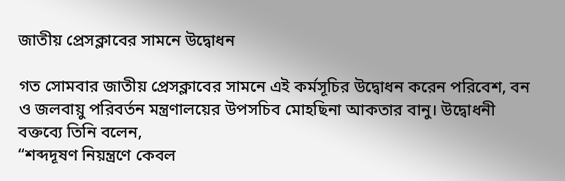জাতীয় প্রেসক্লাবের সামনে উদ্বোধন

গত সোমবার জাতীয় প্রেসক্লাবের সামনে এই কর্মসূচির উদ্বোধন করেন পরিবেশ, বন ও জলবায়ু পরিবর্তন মন্ত্রণালয়ের উপসচিব মোহছিনা আকতার বানু। উদ্বোধনী বক্তব্যে তিনি বলেন,
“শব্দদূষণ নিয়ন্ত্রণে কেবল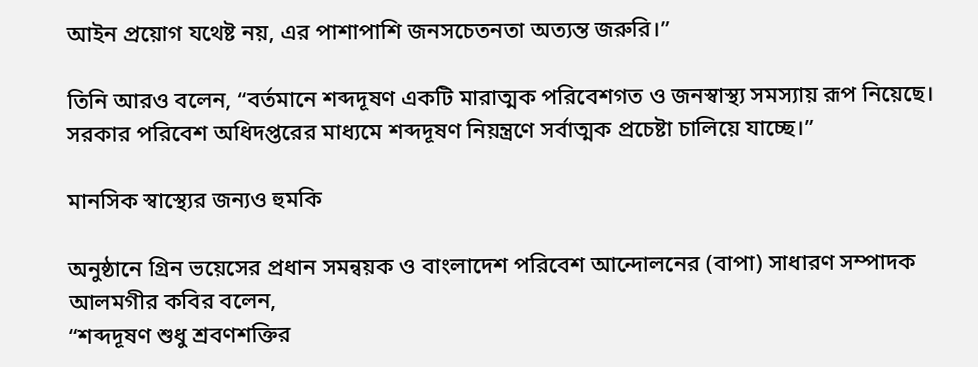আইন প্রয়োগ যথেষ্ট নয়, এর পাশাপাশি জনসচেতনতা অত্যন্ত জরুরি।”

তিনি আরও বলেন, “বর্তমানে শব্দদূষণ একটি মারাত্মক পরিবেশগত ও জনস্বাস্থ্য সমস্যায় রূপ নিয়েছে। সরকার পরিবেশ অধিদপ্তরের মাধ্যমে শব্দদূষণ নিয়ন্ত্রণে সর্বাত্মক প্রচেষ্টা চালিয়ে যাচ্ছে।”

মানসিক স্বাস্থ্যের জন্যও হুমকি

অনুষ্ঠানে গ্রিন ভয়েসের প্রধান সমন্বয়ক ও বাংলাদেশ পরিবেশ আন্দোলনের (বাপা) সাধারণ সম্পাদক আলমগীর কবির বলেন,
“শব্দদূষণ শুধু শ্রবণশক্তির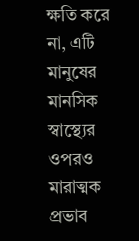ক্ষতি করে না, এটি মানুষের মানসিক স্বাস্থ্যের ওপরও মারাত্মক প্রভাব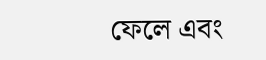ফেলে এবং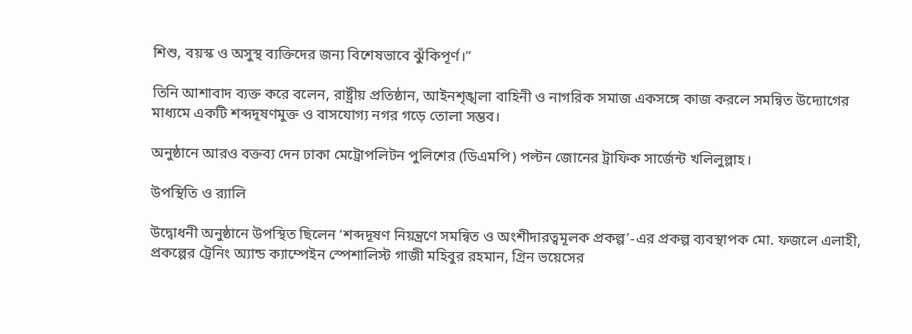শিশু, বয়স্ক ও অসুস্থ ব্যক্তিদের জন্য বিশেষভাবে ঝুঁকিপূর্ণ।”

তিনি আশাবাদ ব্যক্ত করে বলেন, রাষ্ট্রীয় প্রতিষ্ঠান, আইনশৃঙ্খলা বাহিনী ও নাগরিক সমাজ একসঙ্গে কাজ করলে সমন্বিত উদ্যোগের মাধ্যমে একটি শব্দদূষণমুক্ত ও বাসযোগ্য নগর গড়ে তোলা সম্ভব।

অনুষ্ঠানে আরও বক্তব্য দেন ঢাকা মেট্রোপলিটন পুলিশের (ডিএমপি) পল্টন জোনের ট্রাফিক সার্জেন্ট খলিলুল্লাহ।

উপস্থিতি ও র‍্যালি

উদ্বোধনী অনুষ্ঠানে উপস্থিত ছিলেন ‘শব্দদূষণ নিয়ন্ত্রণে সমন্বিত ও অংশীদারত্বমূলক প্রকল্প’-এর প্রকল্প ব্যবস্থাপক মো. ফজলে এলাহী, প্রকল্পের ট্রেনিং অ্যান্ড ক্যাম্পেইন স্পেশালিস্ট গাজী মহিবুর রহমান, গ্রিন ভয়েসের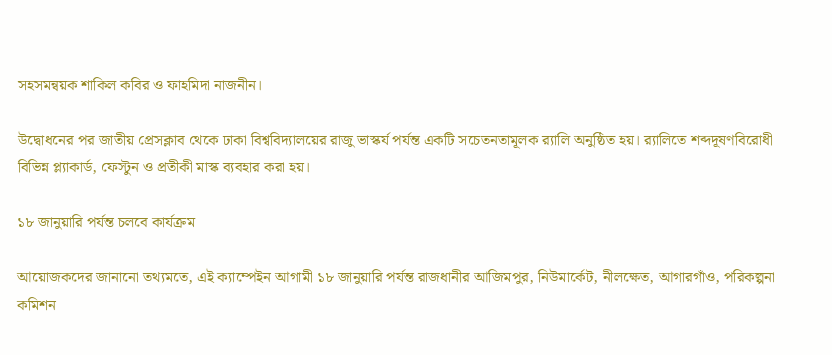সহসমন্বয়ক শাকিল কবির ও ফাহমিদা নাজনীন।

উদ্বোধনের পর জাতীয় প্রেসক্লাব থেকে ঢাকা বিশ্ববিদ্যালয়ের রাজু ভাস্কর্য পর্যন্ত একটি সচেতনতামূলক র‍্যালি অনুষ্ঠিত হয়। র‍্যালিতে শব্দদূষণবিরোধী বিভিন্ন প্ল্যাকার্ড, ফেস্টুন ও প্রতীকী মাস্ক ব্যবহার করা হয়।

১৮ জানুয়ারি পর্যন্ত চলবে কার্যক্রম

আয়োজকদের জানানো তথ্যমতে, এই ক্যাম্পেইন আগামী ১৮ জানুয়ারি পর্যন্ত রাজধানীর আজিমপুর, নিউমার্কেট, নীলক্ষেত, আগারগাঁও, পরিকল্পনা কমিশন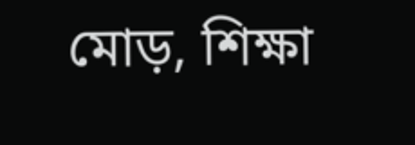মোড়, শিক্ষা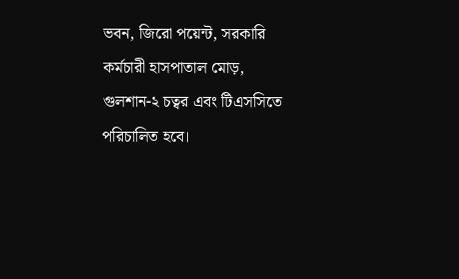ভবন, জিরো পয়েন্ট, সরকারি কর্মচারী হাসপাতাল মোড়, গুলশান-২ চত্বর এবং টিএসসিতে পরিচালিত হবে।